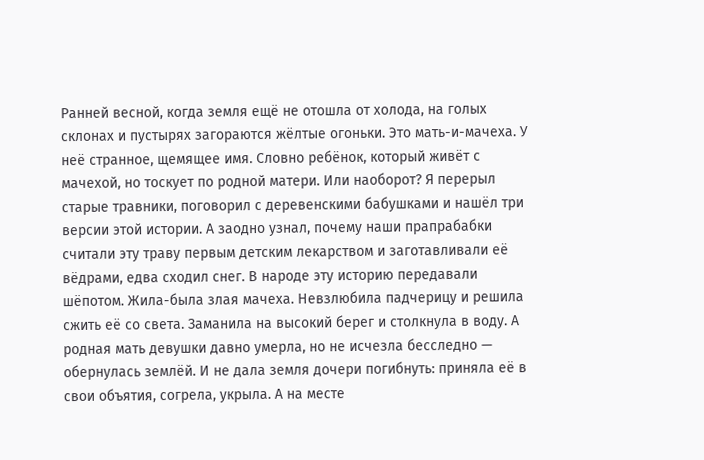Ранней весной, когда земля ещё не отошла от холода, на голых склонах и пустырях загораются жёлтые огоньки. Это мать-и-мачеха. У неё странное, щемящее имя. Словно ребёнок, который живёт с мачехой, но тоскует по родной матери. Или наоборот? Я перерыл старые травники, поговорил с деревенскими бабушками и нашёл три версии этой истории. А заодно узнал, почему наши прапрабабки считали эту траву первым детским лекарством и заготавливали её вёдрами, едва сходил снег. В народе эту историю передавали шёпотом. Жила-была злая мачеха. Невзлюбила падчерицу и решила сжить её со света. Заманила на высокий берег и столкнула в воду. А родная мать девушки давно умерла, но не исчезла бесследно — обернулась землёй. И не дала земля дочери погибнуть: приняла её в свои объятия, согрела, укрыла. А на месте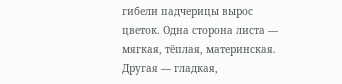гибели падчерицы вырос цветок. Одна сторона листа — мягкая, тёплая, материнская. Другая — гладкая,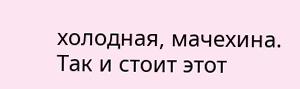холодная, мачехина. Так и стоит этот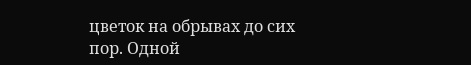цветок на обрывах до сих пор. Одной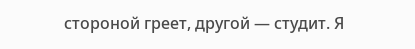стороной греет, другой — студит. Я